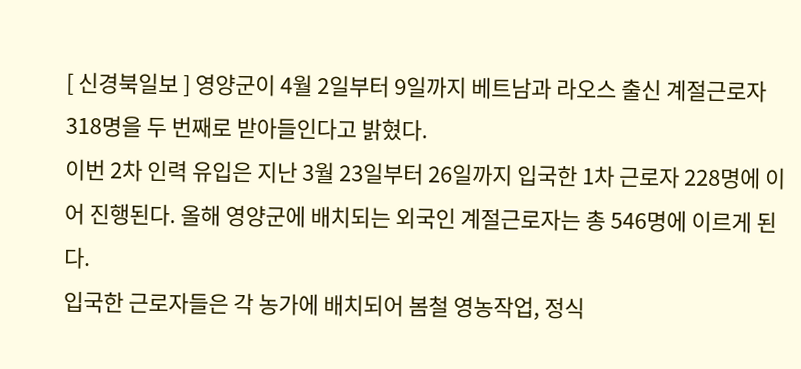[ 신경북일보 ] 영양군이 4월 2일부터 9일까지 베트남과 라오스 출신 계절근로자 318명을 두 번째로 받아들인다고 밝혔다.
이번 2차 인력 유입은 지난 3월 23일부터 26일까지 입국한 1차 근로자 228명에 이어 진행된다. 올해 영양군에 배치되는 외국인 계절근로자는 총 546명에 이르게 된다.
입국한 근로자들은 각 농가에 배치되어 봄철 영농작업, 정식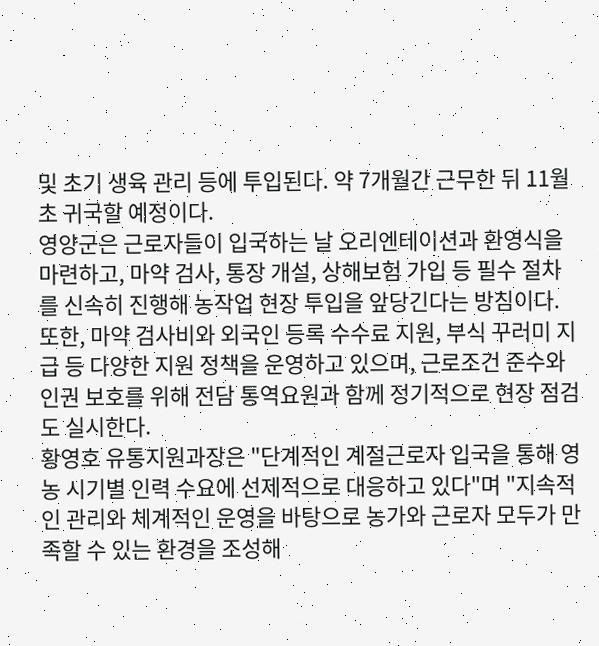및 초기 생육 관리 등에 투입된다. 약 7개월간 근무한 뒤 11월 초 귀국할 예정이다.
영양군은 근로자들이 입국하는 날 오리엔테이션과 환영식을 마련하고, 마약 검사, 통장 개설, 상해보험 가입 등 필수 절차를 신속히 진행해 농작업 현장 투입을 앞당긴다는 방침이다. 또한, 마약 검사비와 외국인 등록 수수료 지원, 부식 꾸러미 지급 등 다양한 지원 정책을 운영하고 있으며, 근로조건 준수와 인권 보호를 위해 전담 통역요원과 함께 정기적으로 현장 점검도 실시한다.
황영호 유통지원과장은 "단계적인 계절근로자 입국을 통해 영농 시기별 인력 수요에 선제적으로 대응하고 있다"며 "지속적인 관리와 체계적인 운영을 바탕으로 농가와 근로자 모두가 만족할 수 있는 환경을 조성해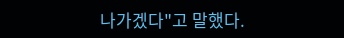나가겠다"고 말했다.